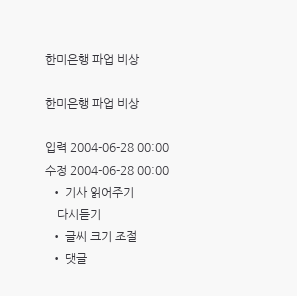한미은행 파업 비상

한미은행 파업 비상

입력 2004-06-28 00:00
수정 2004-06-28 00:00
  • 기사 읽어주기
    다시듣기
  • 글씨 크기 조절
  • 댓글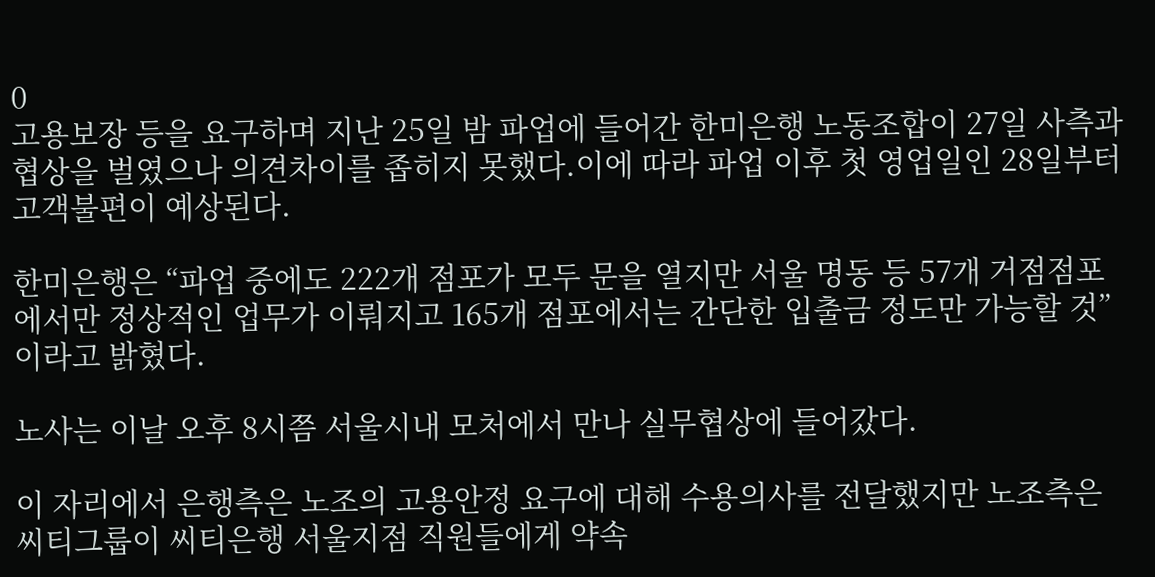0
고용보장 등을 요구하며 지난 25일 밤 파업에 들어간 한미은행 노동조합이 27일 사측과 협상을 벌였으나 의견차이를 좁히지 못했다.이에 따라 파업 이후 첫 영업일인 28일부터 고객불편이 예상된다.

한미은행은 “파업 중에도 222개 점포가 모두 문을 열지만 서울 명동 등 57개 거점점포에서만 정상적인 업무가 이뤄지고 165개 점포에서는 간단한 입출금 정도만 가능할 것”이라고 밝혔다.

노사는 이날 오후 8시쯤 서울시내 모처에서 만나 실무협상에 들어갔다.

이 자리에서 은행측은 노조의 고용안정 요구에 대해 수용의사를 전달했지만 노조측은 씨티그룹이 씨티은행 서울지점 직원들에게 약속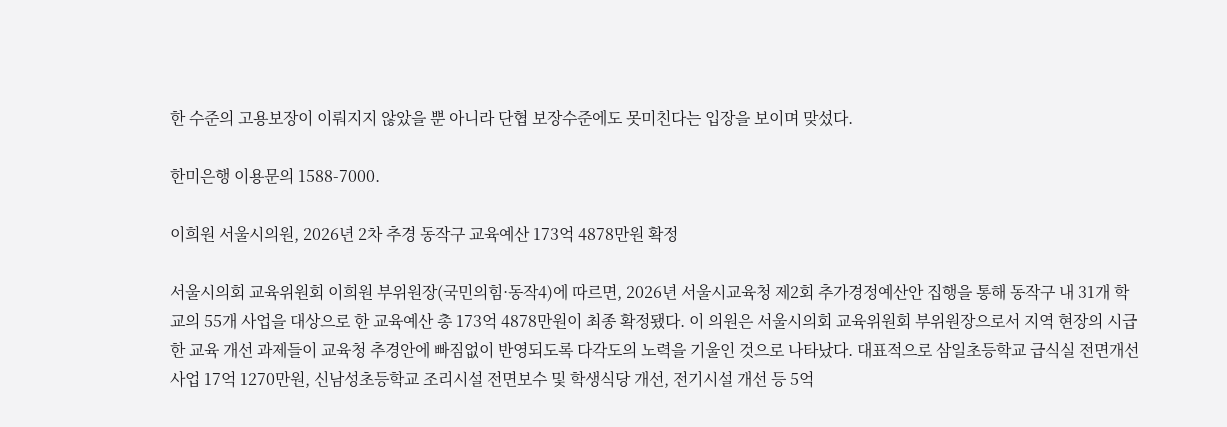한 수준의 고용보장이 이뤄지지 않았을 뿐 아니라 단협 보장수준에도 못미친다는 입장을 보이며 맞섰다.

한미은행 이용문의 1588-7000.

이희원 서울시의원, 2026년 2차 추경 동작구 교육예산 173억 4878만원 확정

서울시의회 교육위원회 이희원 부위원장(국민의힘·동작4)에 따르면, 2026년 서울시교육청 제2회 추가경정예산안 집행을 통해 동작구 내 31개 학교의 55개 사업을 대상으로 한 교육예산 총 173억 4878만원이 최종 확정됐다. 이 의원은 서울시의회 교육위원회 부위원장으로서 지역 현장의 시급한 교육 개선 과제들이 교육청 추경안에 빠짐없이 반영되도록 다각도의 노력을 기울인 것으로 나타났다. 대표적으로 삼일초등학교 급식실 전면개선 사업 17억 1270만원, 신남성초등학교 조리시설 전면보수 및 학생식당 개선, 전기시설 개선 등 5억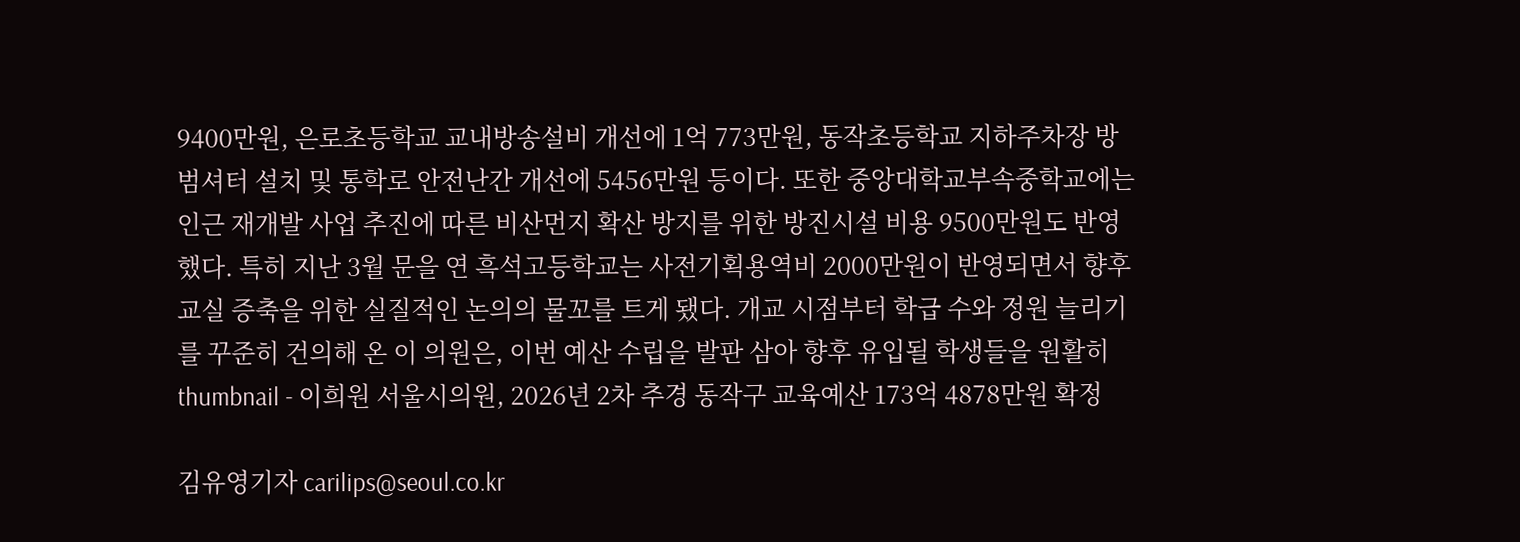9400만원, 은로초등학교 교내방송설비 개선에 1억 773만원, 동작초등학교 지하주차장 방범셔터 설치 및 통학로 안전난간 개선에 5456만원 등이다. 또한 중앙대학교부속중학교에는 인근 재개발 사업 추진에 따른 비산먼지 확산 방지를 위한 방진시설 비용 9500만원도 반영했다. 특히 지난 3월 문을 연 흑석고등학교는 사전기획용역비 2000만원이 반영되면서 향후 교실 증축을 위한 실질적인 논의의 물꼬를 트게 됐다. 개교 시점부터 학급 수와 정원 늘리기를 꾸준히 건의해 온 이 의원은, 이번 예산 수립을 발판 삼아 향후 유입될 학생들을 원활히
thumbnail - 이희원 서울시의원, 2026년 2차 추경 동작구 교육예산 173억 4878만원 확정

김유영기자 carilips@seoul.co.kr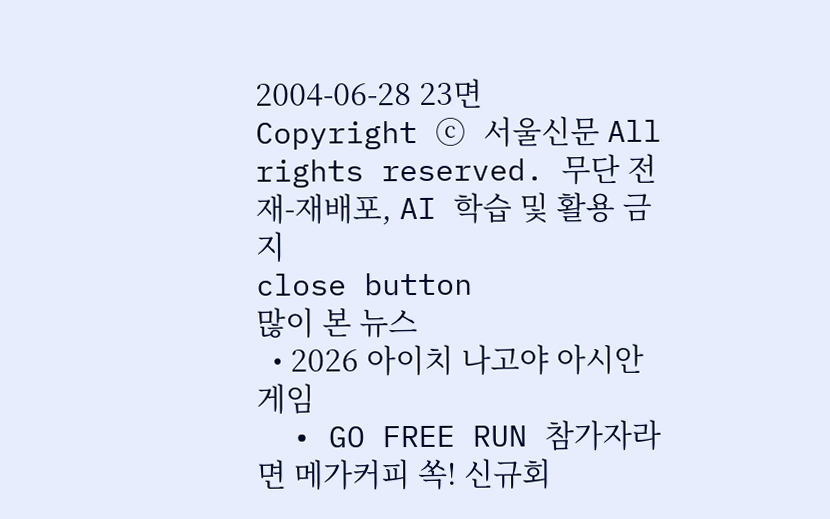2004-06-28 23면
Copyright ⓒ 서울신문 All rights reserved. 무단 전재-재배포, AI 학습 및 활용 금지
close button
많이 본 뉴스
  • 2026 아이치 나고야 아시안게임
  • GO FREE RUN 참가자라면 메가커피 쏙! 신규회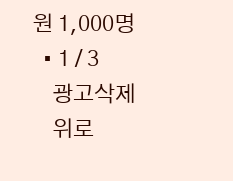원 1,000명
  • 1 / 3
    광고삭제
    위로